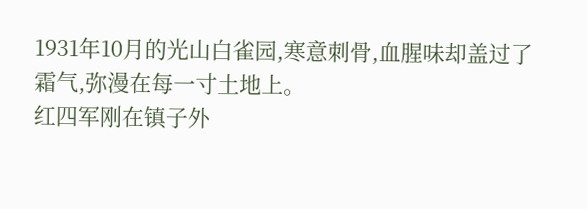1931年10月的光山白雀园,寒意刺骨,血腥味却盖过了霜气,弥漫在每一寸土地上。
红四军刚在镇子外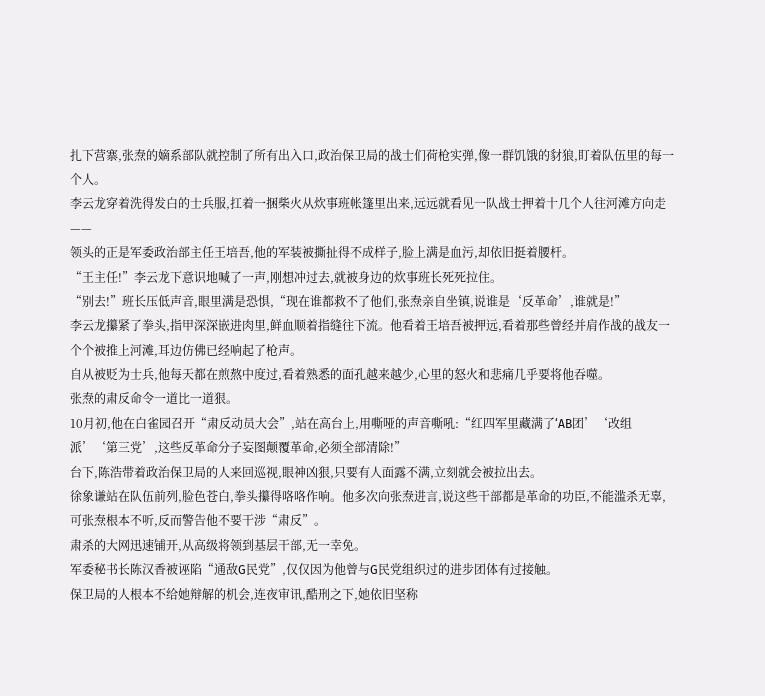扎下营寨,张焘的嫡系部队就控制了所有出入口,政治保卫局的战士们荷枪实弹,像一群饥饿的豺狼,盯着队伍里的每一个人。
李云龙穿着洗得发白的士兵服,扛着一捆柴火从炊事班帐篷里出来,远远就看见一队战士押着十几个人往河滩方向走——
领头的正是军委政治部主任王培吾,他的军装被撕扯得不成样子,脸上满是血污,却依旧挺着腰杆。
“王主任!”李云龙下意识地喊了一声,刚想冲过去,就被身边的炊事班长死死拉住。
“别去!”班长压低声音,眼里满是恐惧,“现在谁都救不了他们,张焘亲自坐镇,说谁是‘反革命’,谁就是!”
李云龙攥紧了拳头,指甲深深嵌进肉里,鲜血顺着指缝往下流。他看着王培吾被押远,看着那些曾经并肩作战的战友一个个被推上河滩,耳边仿佛已经响起了枪声。
自从被贬为士兵,他每天都在煎熬中度过,看着熟悉的面孔越来越少,心里的怒火和悲痛几乎要将他吞噬。
张焘的肃反命令一道比一道狠。
10月初,他在白雀园召开“肃反动员大会”,站在高台上,用嘶哑的声音嘶吼:“红四军里藏满了‘AB团’‘改组派’‘第三党’,这些反革命分子妄图颠覆革命,必须全部清除!”
台下,陈浩带着政治保卫局的人来回巡视,眼神凶狠,只要有人面露不满,立刻就会被拉出去。
徐象谦站在队伍前列,脸色苍白,拳头攥得咯咯作响。他多次向张焘进言,说这些干部都是革命的功臣,不能滥杀无辜,可张焘根本不听,反而警告他不要干涉“肃反”。
肃杀的大网迅速铺开,从高级将领到基层干部,无一幸免。
军委秘书长陈汉香被诬陷“通敌G民党”,仅仅因为他曾与G民党组织过的进步团体有过接触。
保卫局的人根本不给她辩解的机会,连夜审讯,酷刑之下,她依旧坚称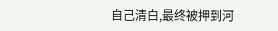自己清白,最终被押到河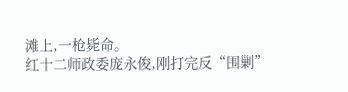滩上,一枪毙命。
红十二师政委庞永俊,刚打完反“围剿”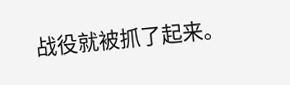战役就被抓了起来。